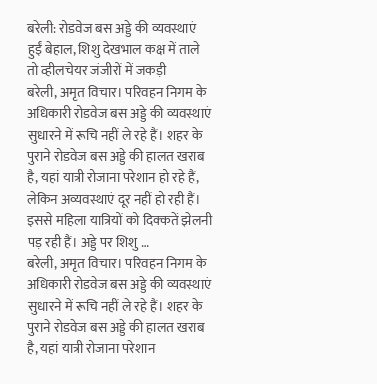बरेली: रोडवेज बस अड्डे की व्यवस्थाएं हुईं बेहाल, शिशु देखभाल कक्ष में ताले तो व्हीलचेयर जंजीरों में जकड़ी
बरेली, अमृत विचार। परिवहन निगम के अधिकारी रोडवेज बस अड्डे की व्यवस्थाएं सुधारने में रूचि नहीं ले रहे हैं। शहर के पुराने रोडवेज बस अड्डे की हालत खराब है, यहां यात्री रोजाना परेशान हो रहे हैं, लेकिन अव्यवस्थाएं दूर नहीं हो रही हैं। इससे महिला यात्रियों को दिक्कतें झेलनी पड़ रही हैं। अड्डे पर शिशु …
बरेली, अमृत विचार। परिवहन निगम के अधिकारी रोडवेज बस अड्डे की व्यवस्थाएं सुधारने में रूचि नहीं ले रहे हैं। शहर के पुराने रोडवेज बस अड्डे की हालत खराब है, यहां यात्री रोजाना परेशान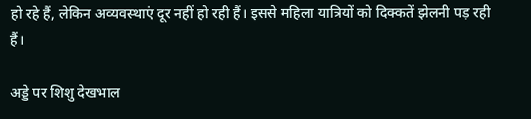हो रहे हैं, लेकिन अव्यवस्थाएं दूर नहीं हो रही हैं। इससे महिला यात्रियों को दिक्कतें झेलनी पड़ रही हैं।

अड्डे पर शिशु देखभाल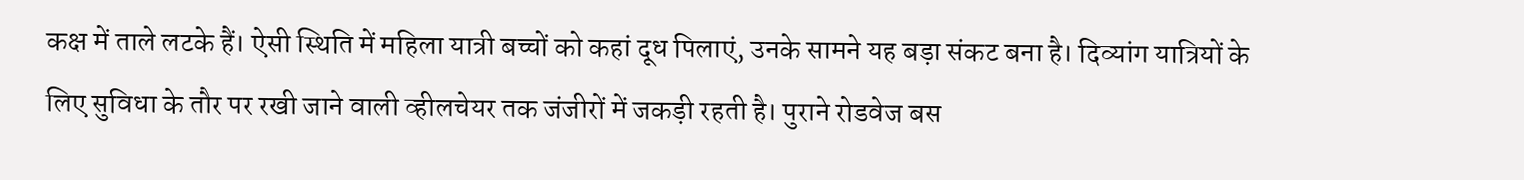कक्ष में ताले लटके हैं। ऐसी स्थिति में महिला यात्री बच्चों को कहां दूध पिलाएं, उनके सामने यह बड़ा संकट बना है। दिव्यांग यात्रियों के लिए सुविधा के तौर पर रखी जाने वाली व्हीलचेयर तक जंजीरों में जकड़ी रहती है। पुराने रोडवेज बस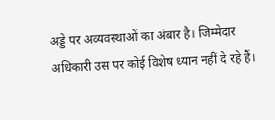अड्डे पर अव्यवस्थाओं का अंबार है। जिम्मेदार अधिकारी उस पर कोई विशेष ध्यान नहीं दे रहे हैं।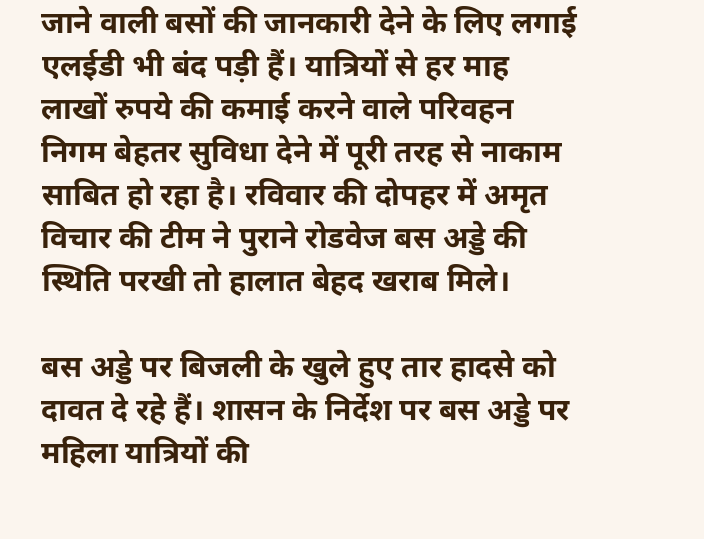जाने वाली बसों की जानकारी देने के लिए लगाई एलईडी भी बंद पड़ी हैं। यात्रियों से हर माह लाखों रुपये की कमाई करने वाले परिवहन निगम बेहतर सुविधा देने में पूरी तरह से नाकाम साबित हो रहा है। रविवार की दोपहर में अमृत विचार की टीम ने पुराने रोडवेज बस अड्डे की स्थिति परखी तो हालात बेहद खराब मिले।

बस अड्डे पर बिजली के खुले हुए तार हादसे को दावत दे रहे हैं। शासन के निर्देश पर बस अड्डे पर महिला यात्रियों की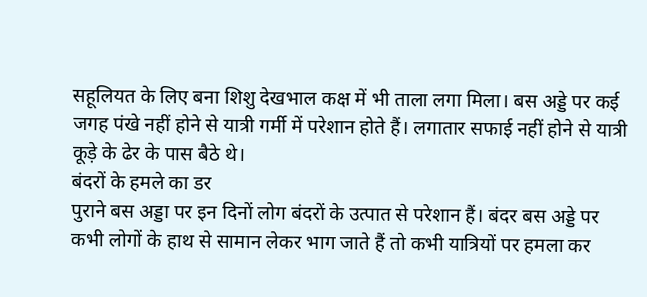सहूलियत के लिए बना शिशु देखभाल कक्ष में भी ताला लगा मिला। बस अड्डे पर कई जगह पंखे नहीं होने से यात्री गर्मी में परेशान होते हैं। लगातार सफाई नहीं होने से यात्री कूड़े के ढेर के पास बैठे थे।
बंदरों के हमले का डर
पुराने बस अड्डा पर इन दिनों लोग बंदरों के उत्पात से परेशान हैं। बंदर बस अड्डे पर कभी लोगों के हाथ से सामान लेकर भाग जाते हैं तो कभी यात्रियों पर हमला कर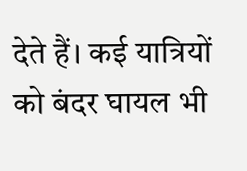देते हैं। कई यात्रियों को बंदर घायल भी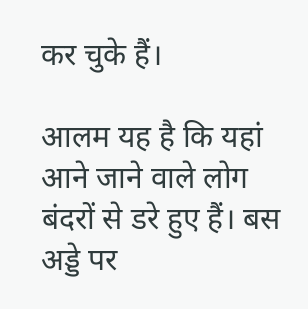कर चुके हैं।

आलम यह है कि यहां आने जाने वाले लोग बंदरों से डरे हुए हैं। बस अड्डे पर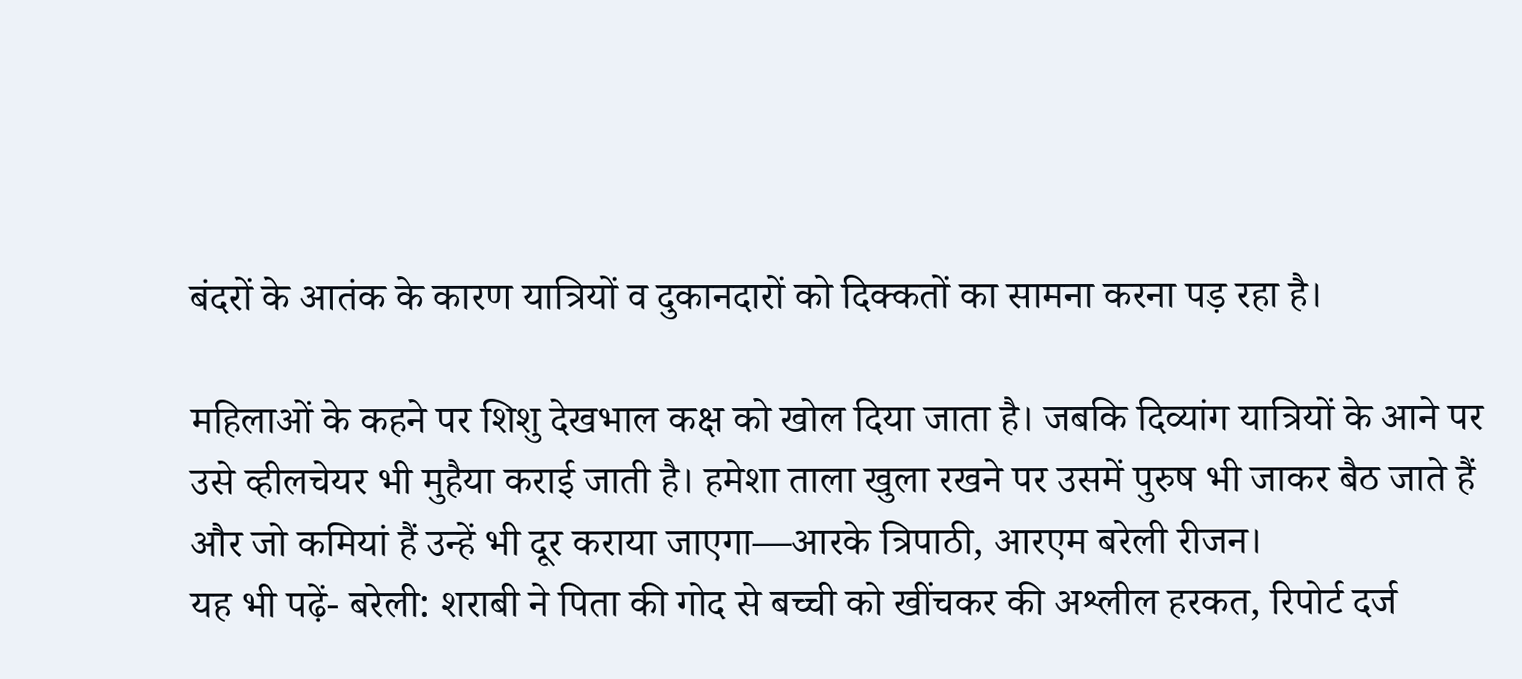बंदरों के आतंक के कारण यात्रियों व दुकानदारों को दिक्कतों का सामना करना पड़ रहा है।

महिलाओं के कहने पर शिशु देखभाल कक्ष को खोल दिया जाता है। जबकि दिव्यांग यात्रियों के आने पर उसे व्हीलचेयर भी मुहैया कराई जाती है। हमेशा ताला खुला रखने पर उसमें पुरुष भी जाकर बैठ जाते हैं और जो कमियां हैं उन्हें भी दूर कराया जाएगा—आरके त्रिपाठी, आरएम बरेली रीजन।
यह भी पढ़ें- बरेली: शराबी ने पिता की गोद से बच्ची को खींचकर की अश्लील हरकत, रिपोर्ट दर्ज